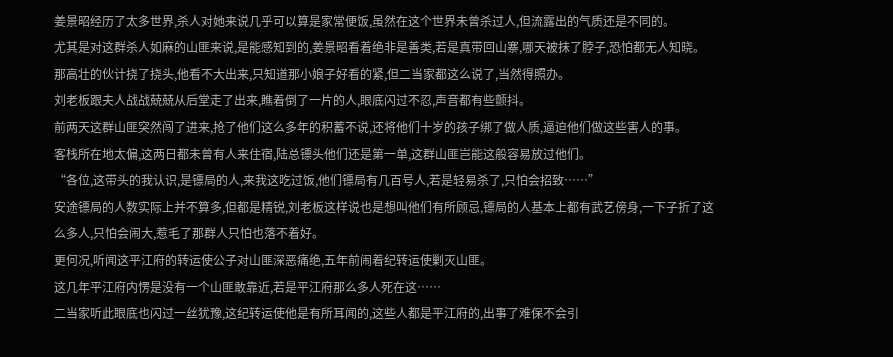姜景昭经历了太多世界,杀人对她来说几乎可以算是家常便饭,虽然在这个世界未曾杀过人,但流露出的气质还是不同的。
尤其是对这群杀人如麻的山匪来说,是能感知到的,姜景昭看着绝非是善类,若是真带回山寨,哪天被抹了脖子,恐怕都无人知晓。
那高壮的伙计挠了挠头,他看不大出来,只知道那小娘子好看的紧,但二当家都这么说了,当然得照办。
刘老板跟夫人战战兢兢从后堂走了出来,瞧着倒了一片的人,眼底闪过不忍,声音都有些颤抖。
前两天这群山匪突然闯了进来,抢了他们这么多年的积蓄不说,还将他们十岁的孩子绑了做人质,逼迫他们做这些害人的事。
客栈所在地太偏,这两日都未曾有人来住宿,陆总镖头他们还是第一单,这群山匪岂能这般容易放过他们。
“各位,这带头的我认识,是镖局的人,来我这吃过饭,他们镖局有几百号人,若是轻易杀了,只怕会招致……”
安途镖局的人数实际上并不算多,但都是精锐,刘老板这样说也是想叫他们有所顾忌,镖局的人基本上都有武艺傍身,一下子折了这么多人,只怕会闹大,惹毛了那群人只怕也落不着好。
更何况,听闻这平江府的转运使公子对山匪深恶痛绝,五年前闹着纪转运使剿灭山匪。
这几年平江府内愣是没有一个山匪敢靠近,若是平江府那么多人死在这……
二当家听此眼底也闪过一丝犹豫,这纪转运使他是有所耳闻的,这些人都是平江府的,出事了难保不会引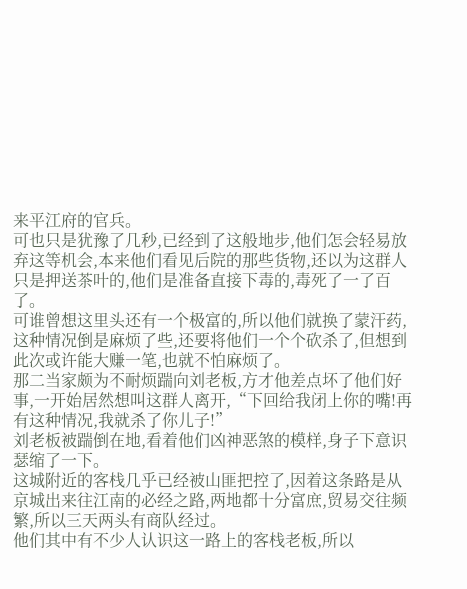来平江府的官兵。
可也只是犹豫了几秒,已经到了这般地步,他们怎会轻易放弃这等机会,本来他们看见后院的那些货物,还以为这群人只是押送茶叶的,他们是准备直接下毒的,毒死了一了百了。
可谁曾想这里头还有一个极富的,所以他们就换了蒙汗药,这种情况倒是麻烦了些,还要将他们一个个砍杀了,但想到此次或许能大赚一笔,也就不怕麻烦了。
那二当家颇为不耐烦踹向刘老板,方才他差点坏了他们好事,一开始居然想叫这群人离开,“下回给我闭上你的嘴!再有这种情况,我就杀了你儿子!”
刘老板被踹倒在地,看着他们凶神恶煞的模样,身子下意识瑟缩了一下。
这城附近的客栈几乎已经被山匪把控了,因着这条路是从京城出来往江南的必经之路,两地都十分富庶,贸易交往频繁,所以三天两头有商队经过。
他们其中有不少人认识这一路上的客栈老板,所以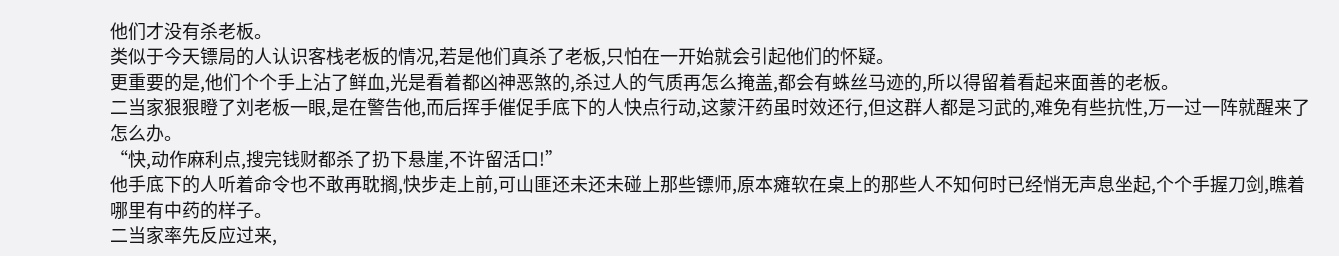他们才没有杀老板。
类似于今天镖局的人认识客栈老板的情况,若是他们真杀了老板,只怕在一开始就会引起他们的怀疑。
更重要的是,他们个个手上沾了鲜血,光是看着都凶神恶煞的,杀过人的气质再怎么掩盖,都会有蛛丝马迹的,所以得留着看起来面善的老板。
二当家狠狠瞪了刘老板一眼,是在警告他,而后挥手催促手底下的人快点行动,这蒙汗药虽时效还行,但这群人都是习武的,难免有些抗性,万一过一阵就醒来了怎么办。
“快,动作麻利点,搜完钱财都杀了扔下悬崖,不许留活口!”
他手底下的人听着命令也不敢再耽搁,快步走上前,可山匪还未还未碰上那些镖师,原本瘫软在桌上的那些人不知何时已经悄无声息坐起,个个手握刀剑,瞧着哪里有中药的样子。
二当家率先反应过来,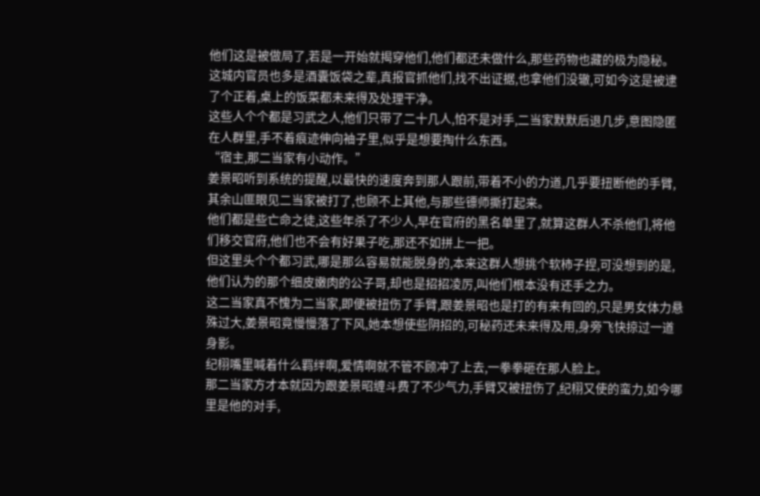他们这是被做局了,若是一开始就揭穿他们,他们都还未做什么,那些药物也藏的极为隐秘。
这城内官员也多是酒囊饭袋之辈,真报官抓他们,找不出证据,也拿他们没辙,可如今这是被逮了个正着,桌上的饭菜都未来得及处理干净。
这些人个个都是习武之人,他们只带了二十几人,怕不是对手,二当家默默后退几步,意图隐匿在人群里,手不着痕迹伸向袖子里,似乎是想要掏什么东西。
“宿主,那二当家有小动作。”
姜景昭听到系统的提醒,以最快的速度奔到那人跟前,带着不小的力道,几乎要扭断他的手臂,其余山匪眼见二当家被打了,也顾不上其他,与那些镖师撕打起来。
他们都是些亡命之徒,这些年杀了不少人,早在官府的黑名单里了,就算这群人不杀他们,将他们移交官府,他们也不会有好果子吃,那还不如拼上一把。
但这里头个个都习武,哪是那么容易就能脱身的,本来这群人想挑个软柿子捏,可没想到的是,他们认为的那个细皮嫩肉的公子哥,却也是招招凌厉,叫他们根本没有还手之力。
这二当家真不愧为二当家,即便被扭伤了手臂,跟姜景昭也是打的有来有回的,只是男女体力悬殊过大,姜景昭竟慢慢落了下风,她本想使些阴招的,可秘药还未来得及用,身旁飞快掠过一道身影。
纪栩嘴里喊着什么羁绊啊,爱情啊就不管不顾冲了上去,一拳拳砸在那人脸上。
那二当家方才本就因为跟姜景昭缠斗费了不少气力,手臂又被扭伤了,纪栩又使的蛮力,如今哪里是他的对手,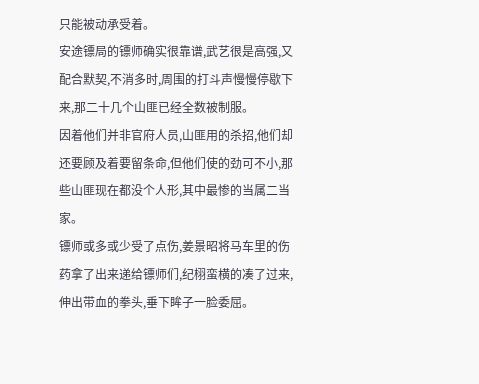只能被动承受着。
安途镖局的镖师确实很靠谱,武艺很是高强,又配合默契,不消多时,周围的打斗声慢慢停歇下来,那二十几个山匪已经全数被制服。
因着他们并非官府人员,山匪用的杀招,他们却还要顾及着要留条命,但他们使的劲可不小,那些山匪现在都没个人形,其中最惨的当属二当家。
镖师或多或少受了点伤,姜景昭将马车里的伤药拿了出来递给镖师们,纪栩蛮横的凑了过来,伸出带血的拳头,垂下眸子一脸委屈。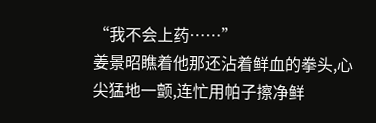“我不会上药……”
姜景昭瞧着他那还沾着鲜血的拳头,心尖猛地一颤,连忙用帕子擦净鲜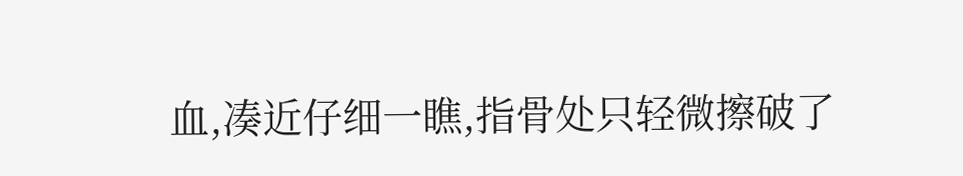血,凑近仔细一瞧,指骨处只轻微擦破了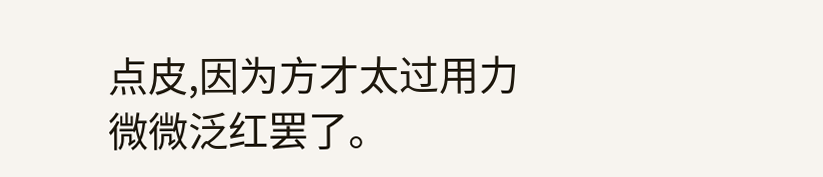点皮,因为方才太过用力微微泛红罢了。